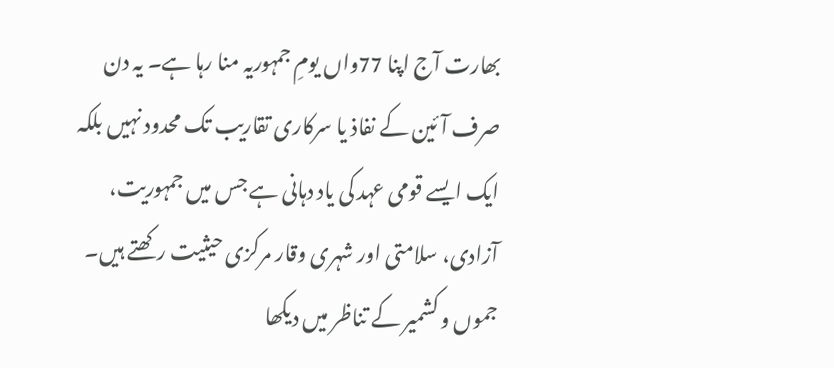بھارت آج اپنا 77واں یومِ جمہوریہ منا رہا ہے۔ یہ دن صرف آئین کے نفاذ یا سرکاری تقاریب تک محدود نہیں بلکہ ایک ایسے قومی عہد کی یاد دہانی ہے جس میں جمہوریت، آزادی، سلامتی اور شہری وقار مرکزی حیثیت رکھتے ہیں۔ جموں و کشمیر کے تناظر میں دیکھا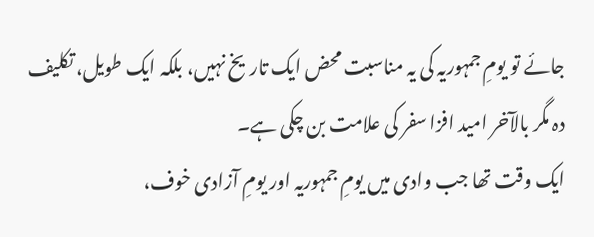جائے تو یومِ جمہوریہ کی یہ مناسبت محض ایک تاریخ نہیں، بلکہ ایک طویل، تکلیف دہ مگر بالآخر امید افزا سفر کی علامت بن چکی ہے۔
ایک وقت تھا جب وادی میں یومِ جمہوریہ اور یومِ آزادی خوف،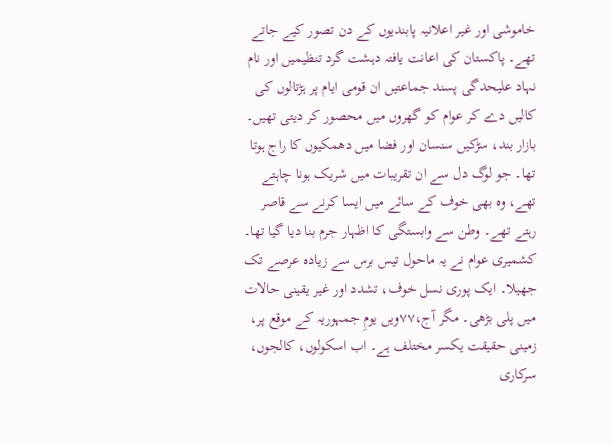خاموشی اور غیر اعلانیہ پابندیوں کے دن تصور کیے جاتے تھے۔ پاکستان کی اعانت یافتہ دہشت گرد تنظیمیں اور نام نہاد علیحدگی پسند جماعتیں ان قومی ایام پر ہڑتالوں کی کالیں دے کر عوام کو گھروں میں محصور کر دیتی تھیں۔ بازار بند، سڑکیں سنسان اور فضا میں دھمکیوں کا راج ہوتا تھا۔ جو لوگ دل سے ان تقریبات میں شریک ہونا چاہتے تھے، وہ بھی خوف کے سائے میں ایسا کرنے سے قاصر رہتے تھے۔ وطن سے وابستگی کا اظہار جرم بنا دیا گیا تھا۔
کشمیری عوام نے یہ ماحول تیس برس سے زیادہ عرصے تک جھیلا۔ ایک پوری نسل خوف، تشدد اور غیر یقینی حالات میں پلی بڑھی۔ مگر آج،۷۷ویں یومِ جمہوریہ کے موقع پر، زمینی حقیقت یکسر مختلف ہے۔ اب اسکولوں، کالجوں، سرکاری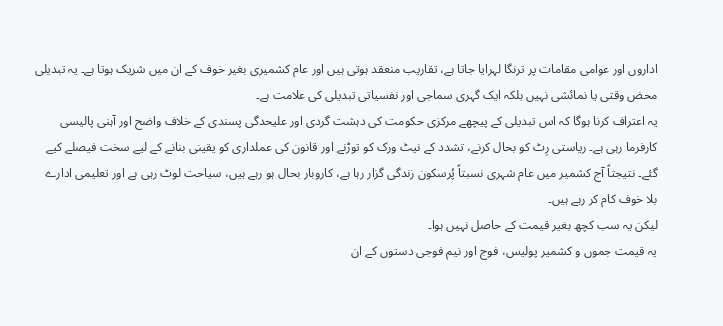اداروں اور عوامی مقامات پر ترنگا لہرایا جاتا ہے، تقاریب منعقد ہوتی ہیں اور عام کشمیری بغیر خوف کے ان میں شریک ہوتا ہے۔ یہ تبدیلی محض وقتی یا نمائشی نہیں بلکہ ایک گہری سماجی اور نفسیاتی تبدیلی کی علامت ہے۔
یہ اعتراف کرنا ہوگا کہ اس تبدیلی کے پیچھے مرکزی حکومت کی دہشت گردی اور علیحدگی پسندی کے خلاف واضح اور آہنی پالیسی کارفرما رہی ہے۔ ریاستی رِٹ کو بحال کرنے، تشدد کے نیٹ ورک کو توڑنے اور قانون کی عملداری کو یقینی بنانے کے لیے سخت فیصلے کیے گئے۔ نتیجتاً آج کشمیر میں عام شہری نسبتاً پُرسکون زندگی گزار رہا ہے، کاروبار بحال ہو رہے ہیں، سیاحت لوٹ رہی ہے اور تعلیمی ادارے بلا خوف کام کر رہے ہیں۔
لیکن یہ سب کچھ بغیر قیمت کے حاصل نہیں ہوا۔
یہ قیمت جموں و کشمیر پولیس، فوج اور نیم فوجی دستوں کے ان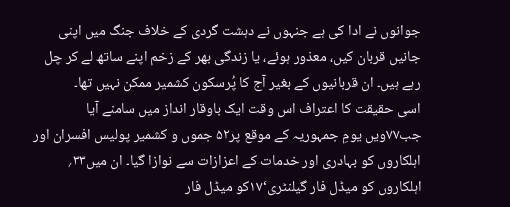جوانوں نے ادا کی ہے جنہوں نے دہشت گردی کے خلاف جنگ میں اپنی جانیں قربان کیں، معذور ہوئے، یا زندگی بھر کے زخم اپنے ساتھ لے کر چل رہے ہیں۔ ان قربانیوں کے بغیر آج کا پُرسکون کشمیر ممکن نہیں تھا۔
اسی حقیقت کا اعتراف اس وقت ایک باوقار انداز میں سامنے آیا جب۷۷ویں یومِ جمہوریہ کے موقع پر۵۲ جموں و کشمیر پولیس افسران اور اہلکاروں کو بہادری اور خدمات کے اعزازات سے نوازا گیا۔ ان میں۳۳؍ اہلکاروں کو میڈل فار گیلنٹری‘۱۷کو میڈل فار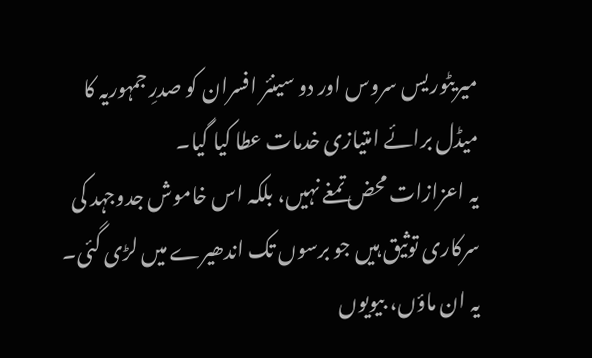میریٹوریس سروس اور دو سینئر افسران کو صدرِ جمہوریہ کا میڈل برائے امتیازی خدمات عطا کیا گیا۔
یہ اعزازات محض تمغے نہیں، بلکہ اس خاموش جدوجہد کی سرکاری توثیق ہیں جو برسوں تک اندھیرے میں لڑی گئی۔ یہ ان ماؤں، بیویوں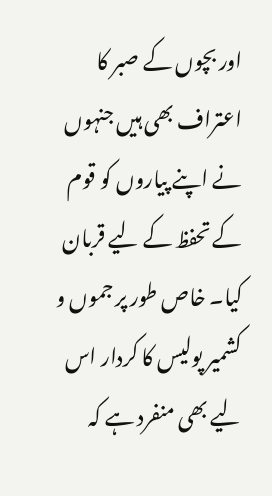اور بچوں کے صبر کا اعتراف بھی ہیں جنہوں نے اپنے پیاروں کو قوم کے تحفظ کے لیے قربان کیا۔ خاص طور پر جموں و کشمیر پولیس کا کردار اس لیے بھی منفرد ہے کہ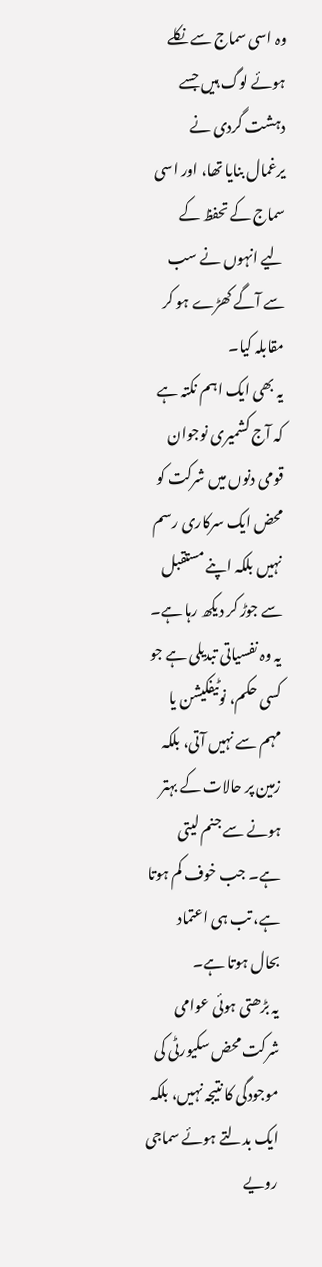وہ اسی سماج سے نکلے ہوئے لوگ ہیں جسے دہشت گردی نے یرغمال بنایا تھا، اور اسی سماج کے تحفظ کے لیے انہوں نے سب سے آگے کھڑے ہو کر مقابلہ کیا۔
یہ بھی ایک اہم نکتہ ہے کہ آج کشمیری نوجوان قومی دنوں میں شرکت کو محض ایک سرکاری رسم نہیں بلکہ اپنے مستقبل سے جوڑ کر دیکھ رہا ہے۔ یہ وہ نفسیاتی تبدیلی ہے جو کسی حکم، نوٹیفکیشن یا مہم سے نہیں آتی، بلکہ زمین پر حالات کے بہتر ہونے سے جنم لیتی ہے۔ جب خوف کم ہوتا ہے، تب ہی اعتماد بحال ہوتا ہے۔
یہ بڑھتی ہوئی عوامی شرکت محض سکیورٹی کی موجودگی کا نتیجہ نہیں، بلکہ ایک بدلتے ہوئے سماجی رویے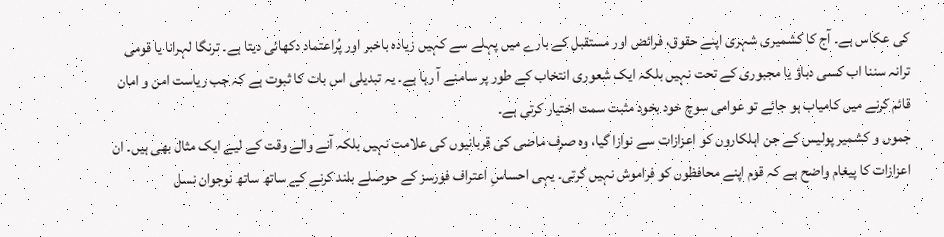کی عکاس ہے۔ آج کا کشمیری شہری اپنے حقوق، فرائض اور مستقبل کے بارے میں پہلے سے کہیں زیادہ باخبر اور پُراعتماد دکھائی دیتا ہے۔ ترنگا لہرانا یا قومی ترانہ سننا اب کسی دباؤ یا مجبوری کے تحت نہیں بلکہ ایک شعوری انتخاب کے طور پر سامنے آ رہا ہے۔ یہ تبدیلی اس بات کا ثبوت ہے کہ جب ریاست امن و امان قائم کرنے میں کامیاب ہو جائے تو عوامی سوچ خود بخود مثبت سمت اختیار کرتی ہے۔
جموں و کشمیر پولیس کے جن اہلکاروں کو اعزازات سے نوازا گیا، وہ صرف ماضی کی قربانیوں کی علامت نہیں بلکہ آنے والے وقت کے لیے ایک مثال بھی ہیں۔ ان اعزازات کا پیغام واضح ہے کہ قوم اپنے محافظوں کو فراموش نہیں کرتی۔ یہی احساسِ اعتراف فورسز کے حوصلے بلند کرنے کے ساتھ ساتھ نوجوان نسل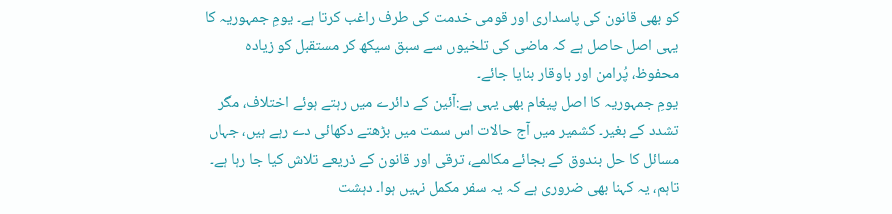کو بھی قانون کی پاسداری اور قومی خدمت کی طرف راغب کرتا ہے۔ یومِ جمہوریہ کا یہی اصل حاصل ہے کہ ماضی کی تلخیوں سے سبق سیکھ کر مستقبل کو زیادہ محفوظ، پُرامن اور باوقار بنایا جائے۔
یومِ جمہوریہ کا اصل پیغام بھی یہی ہے:آئین کے دائرے میں رہتے ہوئے اختلاف، مگر تشدد کے بغیر۔ کشمیر میں آج حالات اس سمت میں بڑھتے دکھائی دے رہے ہیں، جہاں مسائل کا حل بندوق کے بجائے مکالمے، ترقی اور قانون کے ذریعے تلاش کیا جا رہا ہے۔
تاہم، یہ کہنا بھی ضروری ہے کہ یہ سفر مکمل نہیں ہوا۔ دہشت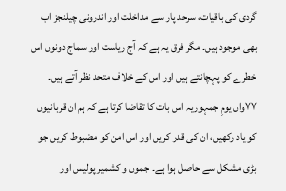گردی کی باقیات، سرحد پار سے مداخلت اور اندرونی چیلنجز اب بھی موجود ہیں۔ مگر فرق یہ ہے کہ آج ریاست اور سماج دونوں اس خطرے کو پہچانتے ہیں اور اس کے خلاف متحد نظر آتے ہیں۔
۷۷واں یومِ جمہوریہ اس بات کا تقاضا کرتا ہے کہ ہم ان قربانیوں کو یاد رکھیں، ان کی قدر کریں اور اس امن کو مضبوط کریں جو بڑی مشکل سے حاصل ہوا ہے۔ جموں و کشمیر پولیس اور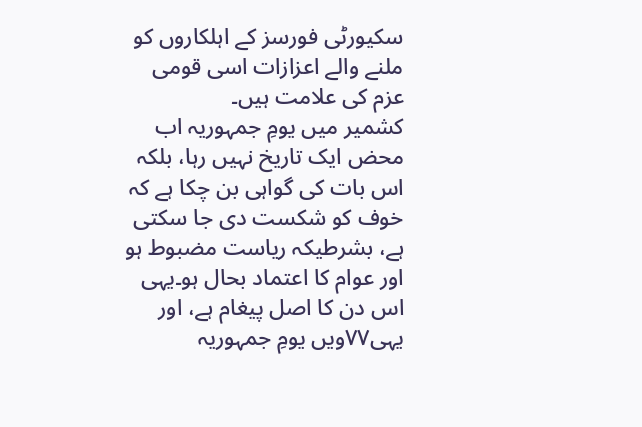سکیورٹی فورسز کے اہلکاروں کو ملنے والے اعزازات اسی قومی عزم کی علامت ہیں۔
کشمیر میں یومِ جمہوریہ اب محض ایک تاریخ نہیں رہا، بلکہ اس بات کی گواہی بن چکا ہے کہ خوف کو شکست دی جا سکتی ہے، بشرطیکہ ریاست مضبوط ہو اور عوام کا اعتماد بحال ہو۔یہی اس دن کا اصل پیغام ہے، اور یہی۷۷ویں یومِ جمہوریہ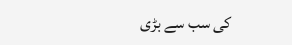کی سب سے بڑی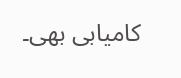کامیابی بھی۔